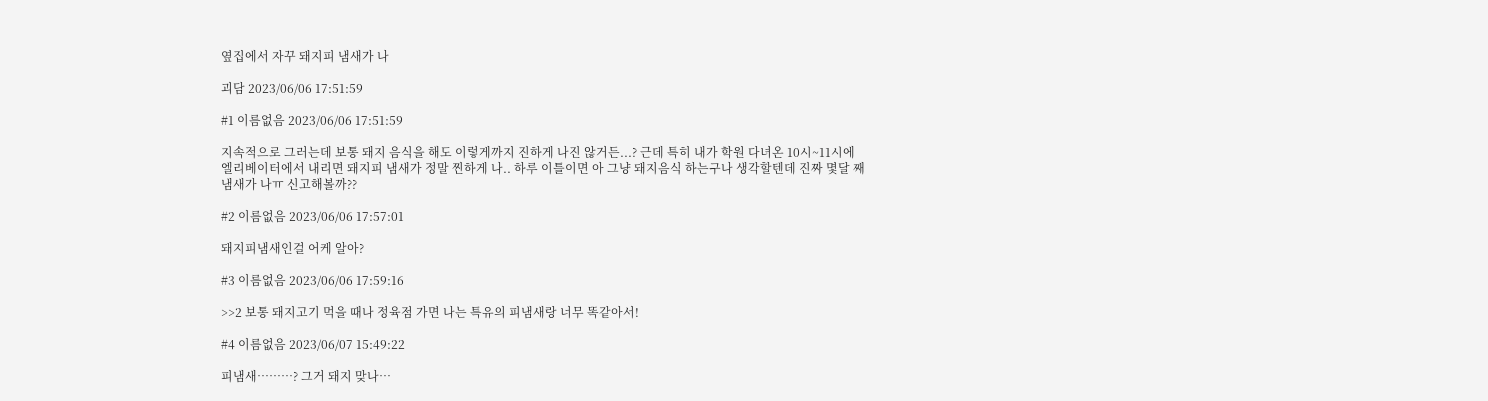옆집에서 자꾸 돼지피 냄새가 나

괴담 2023/06/06 17:51:59

#1 이름없음 2023/06/06 17:51:59

지속적으로 그러는데 보통 돼지 음식을 해도 이렇게까지 진하게 나진 않거든...? 근데 특히 내가 학원 다녀온 10시~11시에 엘리베이터에서 내리면 돼지피 냄새가 정말 찐하게 나.. 하루 이틀이면 아 그냥 돼지음식 하는구나 생각할텐데 진짜 몇달 째 냄새가 나ㅠ 신고해볼까??

#2 이름없음 2023/06/06 17:57:01

돼지피냄새인걸 어케 알아?

#3 이름없음 2023/06/06 17:59:16

>>2 보통 돼지고기 먹을 때나 정육점 가면 나는 특유의 피냄새랑 너무 똑같아서!

#4 이름없음 2023/06/07 15:49:22

피냄새………? 그거 돼지 맞나…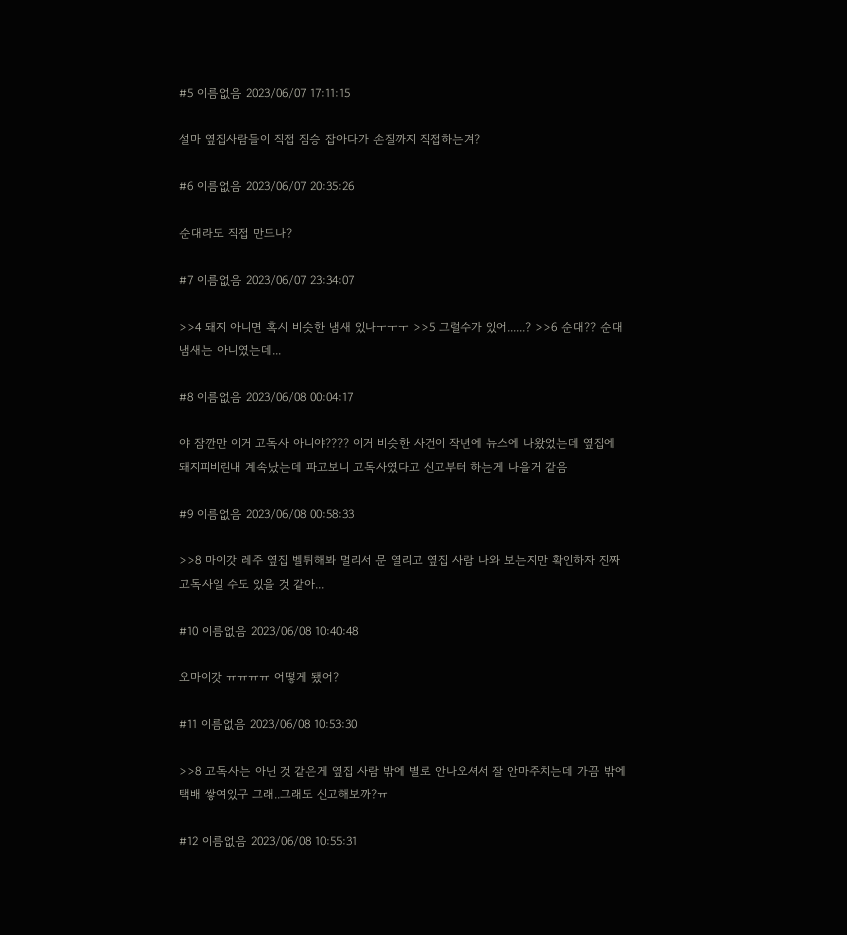#5 이름없음 2023/06/07 17:11:15

설마 옆집사람들이 직접 짐승 잡아다가 손질까지 직접하는겨?

#6 이름없음 2023/06/07 20:35:26

순대라도 직접 만드나?

#7 이름없음 2023/06/07 23:34:07

>>4 돼지 아니면 혹시 비슷한 냄새 있나ㅜㅜㅜ >>5 그럴수가 있어......? >>6 순대?? 순대 냄새는 아니였는데...

#8 이름없음 2023/06/08 00:04:17

야 잠깐만 이거 고독사 아니야???? 이거 비슷한 사건이 작년에 뉴스에 나왔었는데 옆집에 돼지피비린내 계속났는데 파고보니 고독사였다고 신고부터 하는게 나을거 같음

#9 이름없음 2023/06/08 00:58:33

>>8 마이갓 레주 옆집 벨튀해봐 멀리서 문 열리고 옆집 사람 나와 보는지만 확인하자 진짜 고독사일 수도 있을 것 같아...

#10 이름없음 2023/06/08 10:40:48

오마이갓 ㅠㅠㅠㅠ 어떻게 됐어?

#11 이름없음 2023/06/08 10:53:30

>>8 고독사는 아닌 것 같은게 옆집 사람 밖에 별로 안나오셔서 잘 안마주치는데 가끔 밖에 택배 쌓여있구 그래..그래도 신고해보까?ㅠ

#12 이름없음 2023/06/08 10:55:31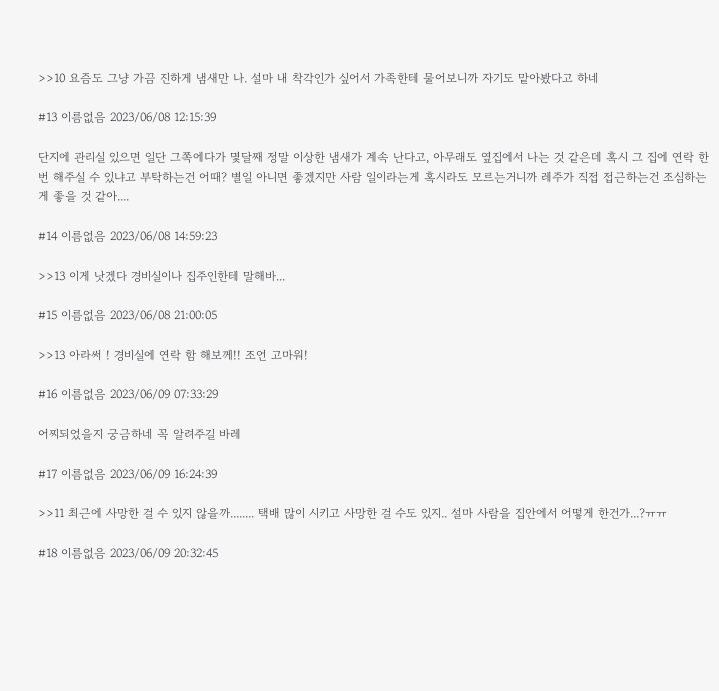>>10 요즘도 그냥 가끔 진하게 냄새만 나. 설마 내 착각인가 싶어서 가족한테 물어보니까 자기도 맡아봤다고 하네

#13 이름없음 2023/06/08 12:15:39

단지에 관리실 있으면 일단 그쪽에다가 몇달째 정말 이상한 냄새가 계속 난다고, 아무래도 옆집에서 나는 것 같은데 혹시 그 집에 연락 한 번 해주실 수 있냐고 부탁하는건 어때? 별일 아니면 좋겠지만 사람 일이라는게 혹시라도 모르는거니까 레주가 직접 접근하는건 조심하는게 좋을 것 같아....

#14 이름없음 2023/06/08 14:59:23

>>13 이게 낫겠다 경비실이나 집주인한테 말해바...

#15 이름없음 2023/06/08 21:00:05

>>13 아라써 ! 경비실에 연락 함 해보께!! 조언 고마워!

#16 이름없음 2023/06/09 07:33:29

어찌되었을지 궁금하네 꼭 알려주길 바레

#17 이름없음 2023/06/09 16:24:39

>>11 최근에 사망한 걸 수 있지 않을까........ 택배 많이 시키고 사망한 걸 수도 있지.. 설마 사람을 집안에서 어떻게 한건가...?ㅠㅠ

#18 이름없음 2023/06/09 20:32:45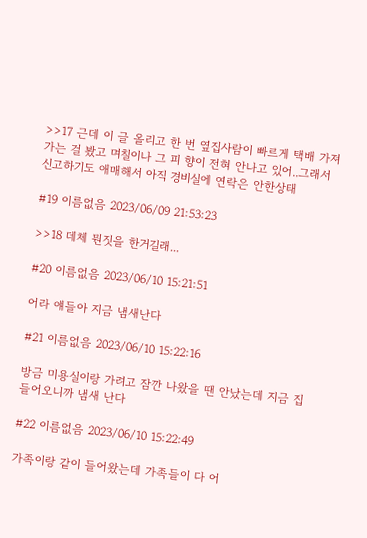>>17 근데 이 글 올리고 한 번 옆집사람이 빠르게 택배 가져가는 걸 봤고 며칠이나 그 피 향이 전혀 안나고 있어..그래서 신고하기도 애매해서 아직 경비실에 연락은 안한상태

#19 이름없음 2023/06/09 21:53:23

>>18 데체 뭔짓을 한거길래...

#20 이름없음 2023/06/10 15:21:51

어라 얘들아 지금 냄새난다

#21 이름없음 2023/06/10 15:22:16

방금 미용실이랑 가려고 잠깐 나왔을 땐 안났는데 지금 집 들어오니까 냄새 난다

#22 이름없음 2023/06/10 15:22:49

가족이랑 같이 들어왔는데 가족들이 다 어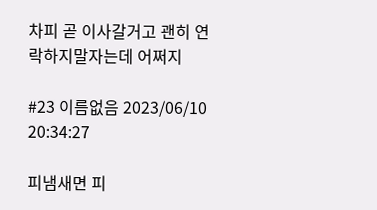차피 곧 이사갈거고 괜히 연락하지말자는데 어쩌지

#23 이름없음 2023/06/10 20:34:27

피냄새면 피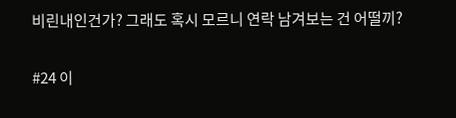비린내인건가? 그래도 혹시 모르니 연락 남겨보는 건 어떨끼?

#24 이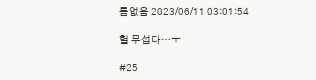름없음 2023/06/11 03:01:54

헐 무섭다…ㅜ

#25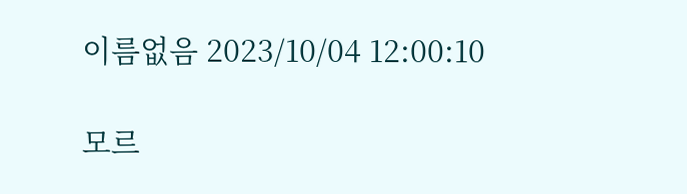이름없음 2023/10/04 12:00:10

모르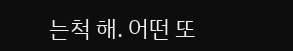는척 해. 어떤 또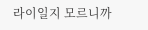라이일지 모르니까